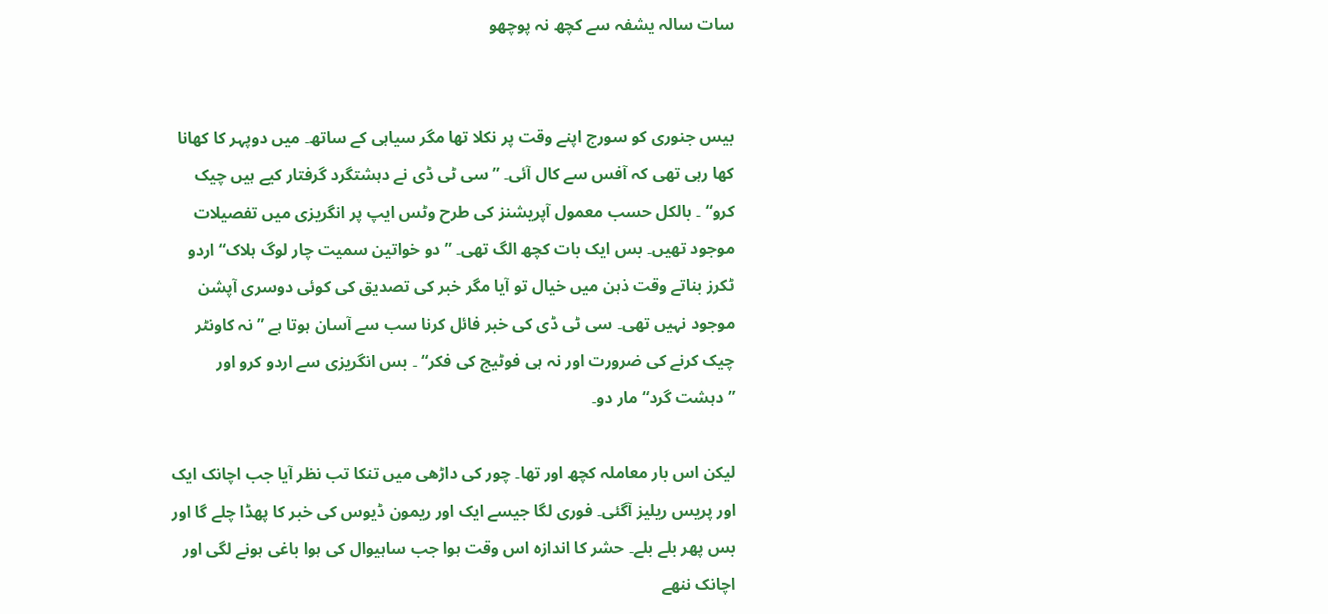سات سالہ یشفہ سے کچھ نہ پوچھو


بیس جنوری کو سورج اپنے وقت پر نکلا تھا مگر سیاہی کے ساتھ۔ میں دوپہر کا کھانا کھا رہی تھی کہ آفس سے کال آئی۔ ”سی ٹی ڈی نے دہشتگرد گرفتار کیے ہیں چیک کرو“ ۔ بالکل حسب معمول آپریشنز کی طرح وٹس ایپ پر انگریزی میں تفصیلات موجود تھیں۔ بس ایک بات کچھ الگ تھی۔ ”دو خواتین سمیت چار لوگ ہلاک“ اردو ٹکرز بناتے وقت ذہن میں خیال تو آیا مگر خبر کی تصدیق کی کوئی دوسری آپشن موجود نہیں تھی۔ سی ٹی ڈی کی خبر فائل کرنا سب سے آسان ہوتا ہے ”نہ کاونٹر چیک کرنے کی ضرورت اور نہ ہی فوٹیج کی فکر“ ۔ بس انگریزی سے اردو کرو اور ”دہشت گرد“ مار دو۔

لیکن اس بار معاملہ کچھ اور تھا۔ چور کی داڑھی میں تنکا تب نظر آیا جب اچانک ایک اور پریس ریلیز آگئی۔ فوری لگا جیسے ایک اور ریمون ڈیوس کی خبر کا پھڈا چلے گا اور بس پھر بلے بلے۔ حشر کا اندازہ اس وقت ہوا جب ساہیوال کی ہوا باغی ہونے لگی اور اچانک ننھے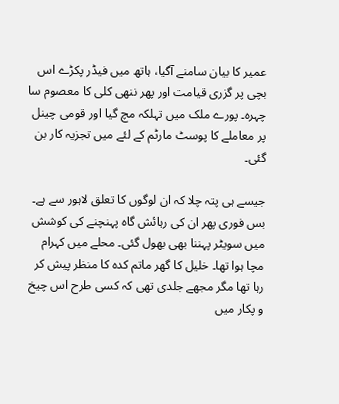عمیر کا بیان سامنے آگیا، ہاتھ میں فیڈر پکڑے اس بچی پر گزری قیامت اور پھر ننھی کلی کا معصوم سا چہرہ۔ پورے ملک میں تہلکہ مچ گیا اور قومی چینل پر معاملے کا پوسٹ مارٹم کے لئے میں تجزیہ کار بن گئی۔

جیسے ہی پتہ چلا کہ ان لوگوں کا تعلق لاہور سے ہے۔ بس فوری پھر ان کی رہائش گاہ پہنچنے کی کوشش میں سویٹر پہننا بھی بھول گئی۔ محلے میں کہرام مچا ہوا تھا۔ خلیل کا گھر ماتم کدہ کا منظر پیش کر رہا تھا مگر مجھے جلدی تھی کہ کسی طرح اس چیخ و پکار میں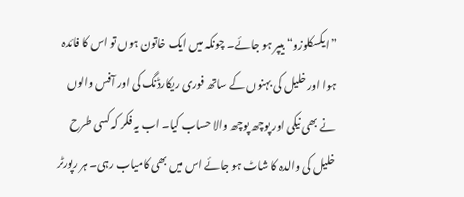”ایکسکلوزو“ بیپر ہو جائے۔ چونکہ میں ایک خاتون ہوں تو اس کا فائدہ ہوا اور خلیل کی بہنوں کے ساتھ فوری ریکارڈنگ کی اور آفس والوں نے بھی نیکی اور پوچھ پوچھ والا حساب کیا۔ اب یہ فکر کہ کسی طرح خلیل کی والدہ کا شاٹ ہو جائے اس میں بھی کامیاب رہی۔ ہر رپورٹر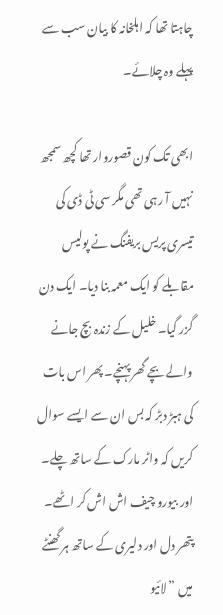چاہتا تھا کہ اہلخانہ کا بیان سب سے پہلے وہ چلائے۔

ابھی تک کون قصوروار تھا کچھ سمجھ نہیں آ رہی تھی مگر سی ٹی ڈی کی تیسری پریس بریفنگ نے پولیس مقابلے کو ایک معمہ بنا دیا۔ ایک دن گزر گیا۔ خلیل کے زندہ بچ جانے والے بچے گھر پہنچے۔ پھر اس بات کی ہبڑ دبڑ کہ بس ان سے ایسے سوال کریں کہ واٹر مارک کے ساتھ چلے۔ اور بیورو چیف اش اش کر اٹھے۔ پتھر دل اور دلیری کے ساتھ ہر گھنٹے میں ”لائیو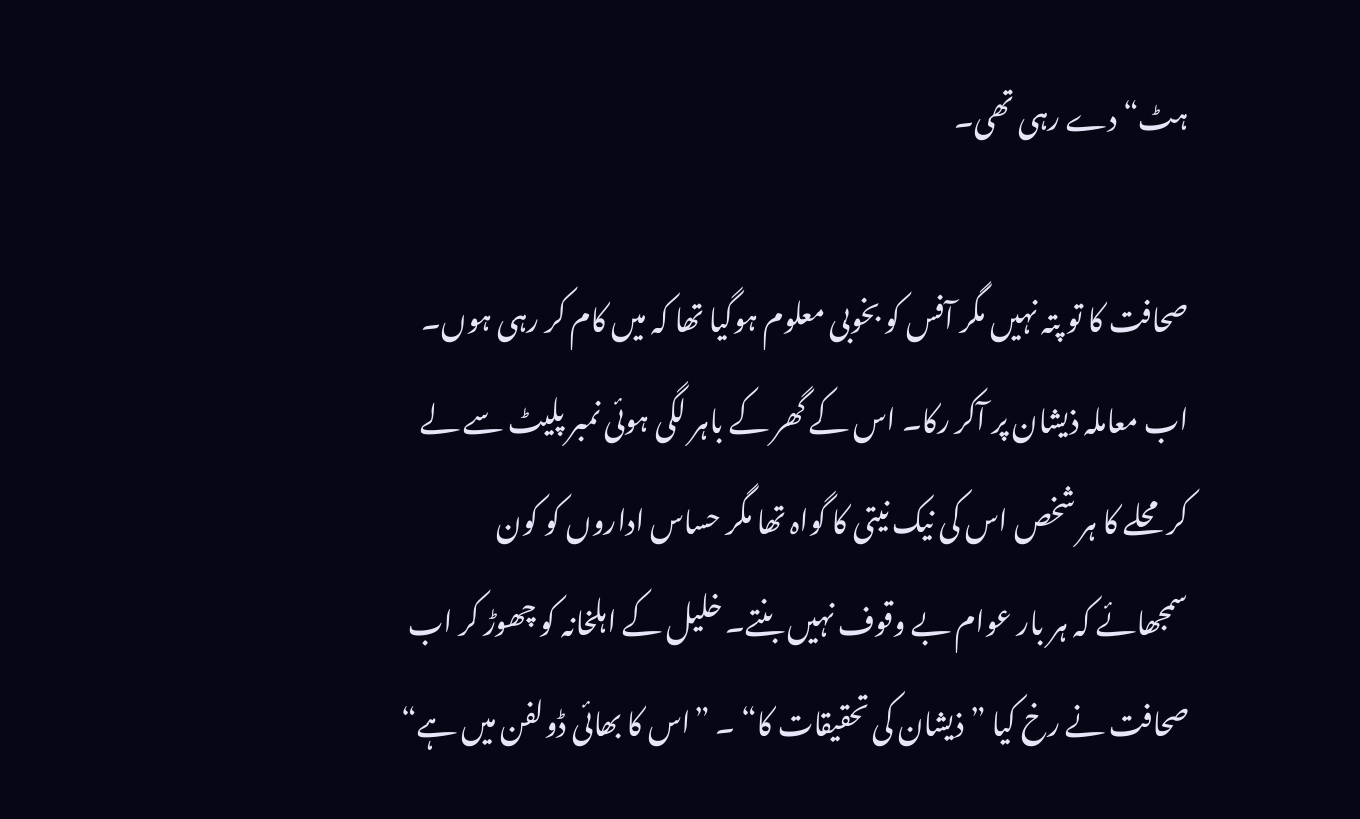ہٹ“ دے رہی تھی۔

صحافت کا تو پتہ نہیں مگر آفس کو بخوبی معلوم ہوگیا تھا کہ میں کام کر رہی ہوں۔ اب معاملہ ذیشان پر آکر رکا۔ اس کے گھر کے باہر لگی ہوئی نمبر پلیٹ سے لے کر محلے کا ہر شخص اس کی نیک نیتی کا گواہ تھا مگر حساس اداروں کو کون سمجھائے کہ ہر بار عوام بے وقوف نہیں بنتے۔ خلیل کے اہلخانہ کو چھوڑ کر اب صحافت نے رخ کیا ”ذیشان کی تحقیقات کا“ ۔ ”اس کا بھائی ڈولفن میں ہے“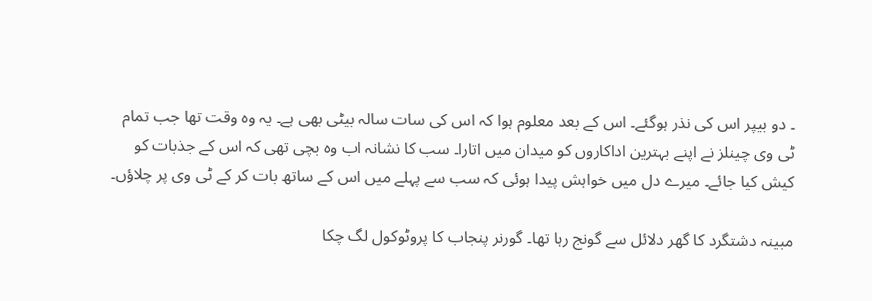۔ دو بیپر اس کی نذر ہوگئے۔ اس کے بعد معلوم ہوا کہ اس کی سات سالہ بیٹی بھی ہے۔ یہ وہ وقت تھا جب تمام ٹی وی چینلز نے اپنے بہترین اداکاروں کو میدان میں اتارا۔ سب کا نشانہ اب وہ بچی تھی کہ اس کے جذبات کو کیش کیا جائے۔ میرے دل میں خواہش پیدا ہوئی کہ سب سے پہلے میں اس کے ساتھ بات کر کے ٹی وی پر چلاؤں۔

مبینہ دشتگرد کا گھر دلائل سے گونج رہا تھا۔ گورنر پنجاب کا پروٹوکول لگ چکا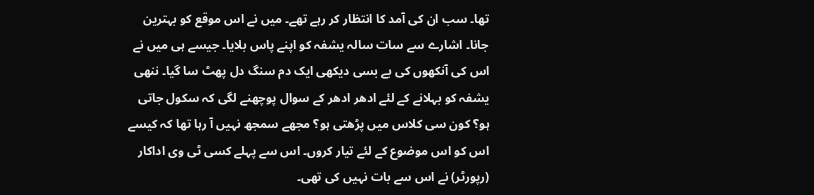تھا۔ سب ان کی آمد کا انتظار کر رہے تھے۔ میں نے اس موقع کو بہترین جانا۔ اشارے سے سات سالہ یشفہ کو اپنے پاس بلایا۔ جیسے ہی میں نے اس کی آنکھوں کی بے بسی دیکھی ایک دم سنگ دل پھٹ سا گیا۔ ننھی یشفہ کو بہلانے کے لئے ادھر ادھر کے سوال پوچھنے لگی کہ سکول جاتی ہو؟ کون سی کلاس میں پڑھتی ہو؟ مجھے سمجھ نہیں آ رہا تھا کہ کیسے اس کو اس موضوع کے لئے تیار کروں۔ اس سے پہلے کسی ٹی وی اداکار (رپورٹر) نے اس سے بات نہیں کی تھی۔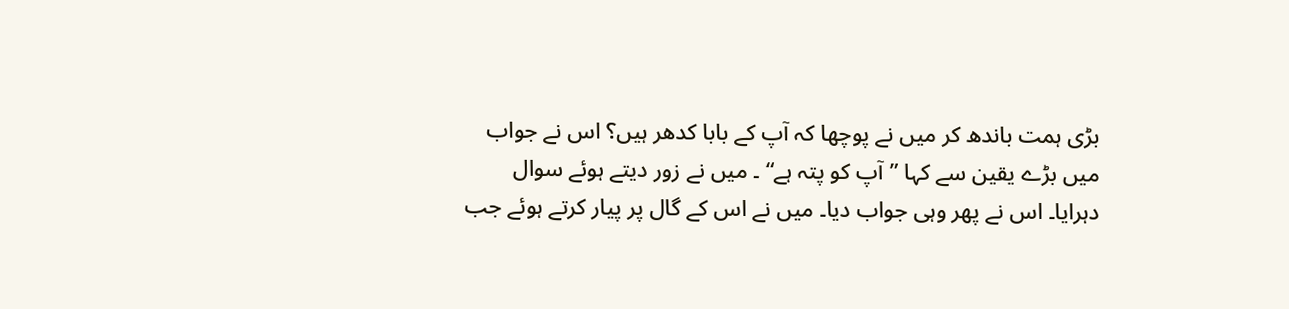بڑی ہمت باندھ کر میں نے پوچھا کہ آپ کے بابا کدھر ہیں؟ اس نے جواب میں بڑے یقین سے کہا ”آپ کو پتہ ہے“ ۔ میں نے زور دیتے ہوئے سوال دہرایا۔ اس نے پھر وہی جواب دیا۔ میں نے اس کے گال پر پیار کرتے ہوئے جب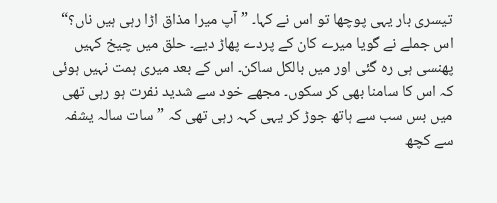تیسری بار یہی پوچھا تو اس نے کہا۔ ”آپ میرا مذاق اڑا رہی ہیں ناں؟“ اس جملے نے گویا میرے کان کے پردے پھاڑ دیے۔ حلق میں چیخ کہیں پھنسی ہی رہ گئی اور میں بالکل ساکن۔ اس کے بعد میری ہمت نہیں ہوئی کہ اس کا سامنا بھی کر سکوں۔ مجھے خود سے شدید نفرت ہو رہی تھی میں بس سب سے ہاتھ جوڑ کر یہی کہہ رہی تھی کہ ”سات سالہ یشفہ سے کچھ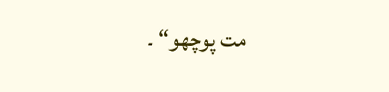مت پوچھو“ ۔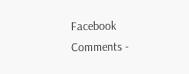Facebook Comments -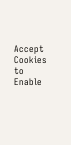Accept Cookies to Enable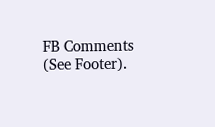FB Comments (See Footer).